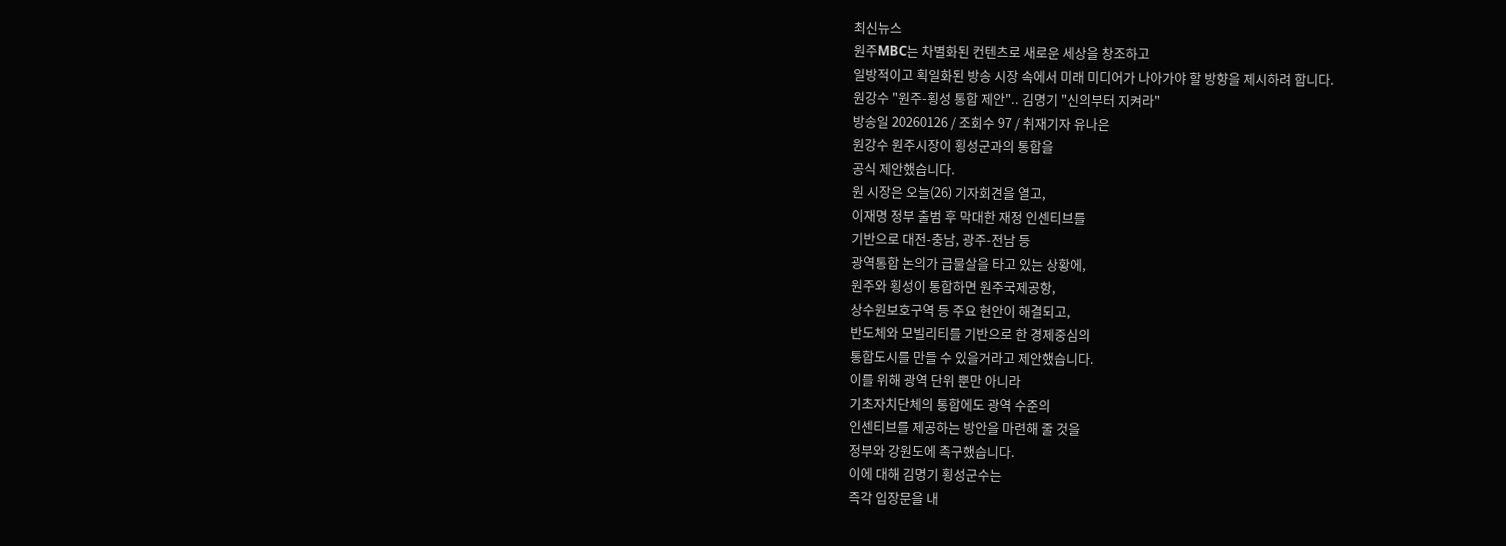최신뉴스
원주MBC는 차별화된 컨텐츠로 새로운 세상을 창조하고
일방적이고 획일화된 방송 시장 속에서 미래 미디어가 나아가야 할 방향을 제시하려 합니다.
원강수 "원주-횡성 통합 제안".. 김명기 "신의부터 지켜라"
방송일 20260126 / 조회수 97 / 취재기자 유나은
원강수 원주시장이 횡성군과의 통합을
공식 제안했습니다.
원 시장은 오늘(26) 기자회견을 열고,
이재명 정부 출범 후 막대한 재정 인센티브를
기반으로 대전-충남, 광주-전남 등
광역통합 논의가 급물살을 타고 있는 상황에,
원주와 횡성이 통합하면 원주국제공항,
상수원보호구역 등 주요 현안이 해결되고,
반도체와 모빌리티를 기반으로 한 경제중심의
통합도시를 만들 수 있을거라고 제안했습니다.
이를 위해 광역 단위 뿐만 아니라
기초자치단체의 통합에도 광역 수준의
인센티브를 제공하는 방안을 마련해 줄 것을
정부와 강원도에 촉구했습니다.
이에 대해 김명기 횡성군수는
즉각 입장문을 내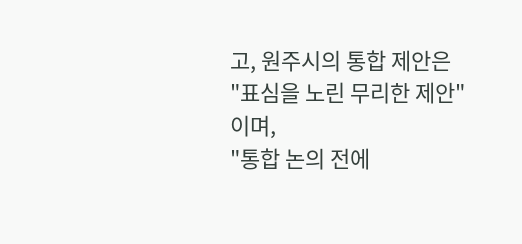고, 원주시의 통합 제안은
"표심을 노린 무리한 제안"이며,
"통합 논의 전에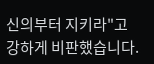신의부터 지키라"고
강하게 비판했습니다.